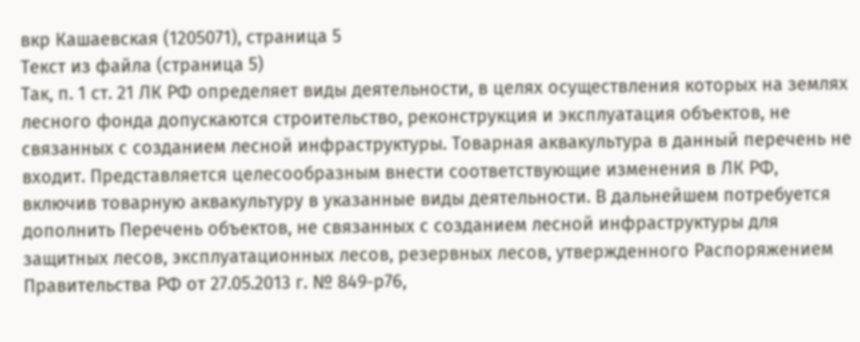вкр Кашаевская (1205071), страница 5
Текст из файла (страница 5)
Так, п. 1 ст. 21 ЛК РФ определяет виды деятельности, в целях осуществления которых на землях лесного фонда допускаются строительство, реконструкция и эксплуатация объектов, не связанных с созданием лесной инфраструктуры. Товарная аквакультура в данный перечень не входит. Представляется целесообразным внести соответствующие изменения в ЛК РФ, включив товарную аквакультуру в указанные виды деятельности. В дальнейшем потребуется дополнить Перечень объектов, не связанных с созданием лесной инфраструктуры для защитных лесов, эксплуатационных лесов, резервных лесов, утвержденного Распоряжением Правительства РФ от 27.05.2013 г. № 849-р76,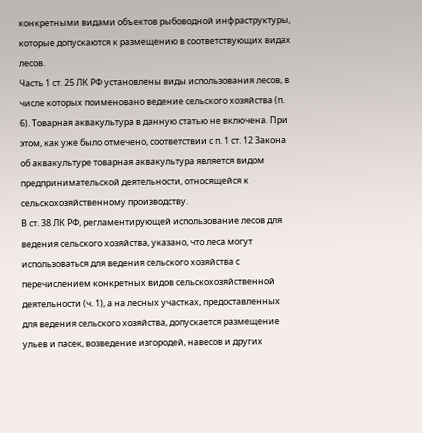конкретными видами объектов рыбоводной инфраструктуры, которые допускаются к размещению в соответствующих видах лесов.
Часть 1 ст. 25 ЛК РФ установлены виды использования лесов, в числе которых поименовано ведение сельского хозяйства (п. 6). Товарная аквакультура в данную статью не включена. При этом, как уже было отмечено, соответствии с п. 1 ст. 12 Закона об аквакультуре товарная аквакультура является видом предпринимательской деятельности, относящейся к сельскохозяйственному производству.
В ст. 38 ЛК РФ, регламентирующей использование лесов для ведения сельского хозяйства, указано, что леса могут использоваться для ведения сельского хозяйства с перечислением конкретных видов сельскохозяйственной деятельности (ч. 1), а на лесных участках, предоставленных для ведения сельского хозяйства, допускается размещение ульев и пасек, возведение изгородей, навесов и других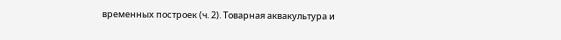временных построек (ч. 2). Товарная аквакультура и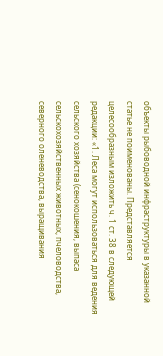объекты рыбоводной инфраструктуры в указанной статье не поименованы. Представляется целесообразным изложить ч. 1 ст. 38 в следующей редакции: «1. Леса могут использоваться для ведения сельского хозяйства (сенокошения, выпаса сельскохозяйственных животных, пчеловодства, северного оленеводства, выращивания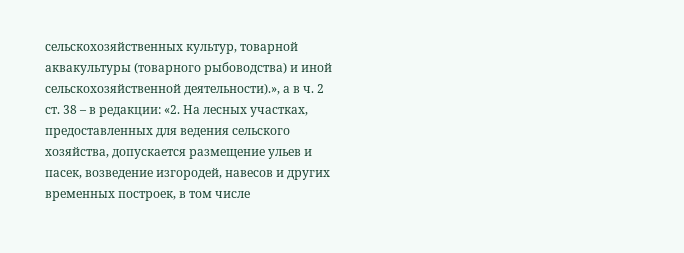сельскохозяйственных культур, товарной аквакультуры (товарного рыбоводства) и иной сельскохозяйственной деятельности).», а в ч. 2 ст. 38 – в редакции: «2. На лесных участках, предоставленных для ведения сельского хозяйства, допускается размещение ульев и пасек, возведение изгородей, навесов и других временных построек, в том числе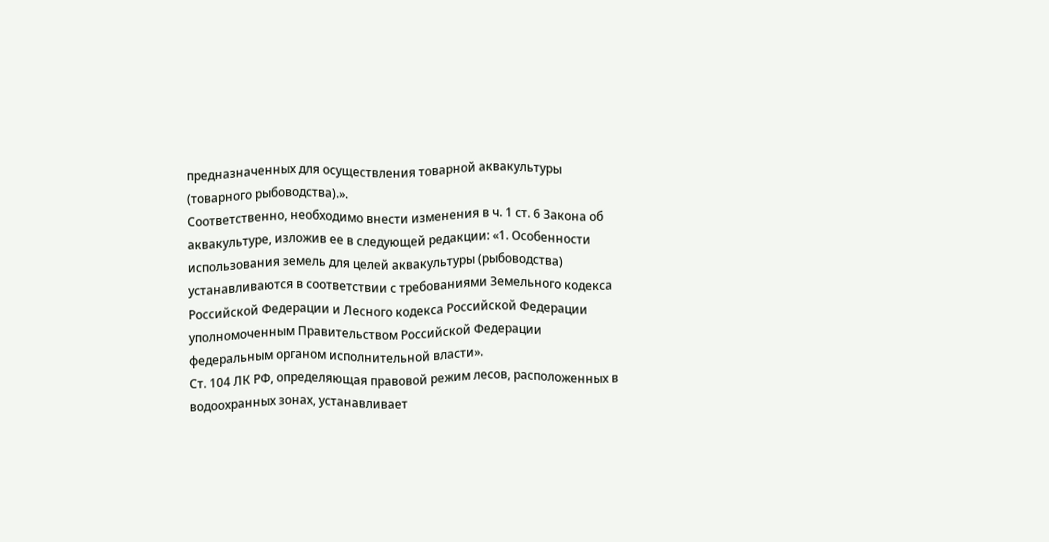предназначенных для осуществления товарной аквакультуры (товарного рыбоводства).».
Соответственно, необходимо внести изменения в ч. 1 ст. 6 Закона об аквакультуре, изложив ее в следующей редакции: «1. Особенности использования земель для целей аквакультуры (рыбоводства) устанавливаются в соответствии с требованиями Земельного кодекса Российской Федерации и Лесного кодекса Российской Федерации уполномоченным Правительством Российской Федерации федеральным органом исполнительной власти».
Ст. 104 ЛК РФ, определяющая правовой режим лесов, расположенных в водоохранных зонах, устанавливает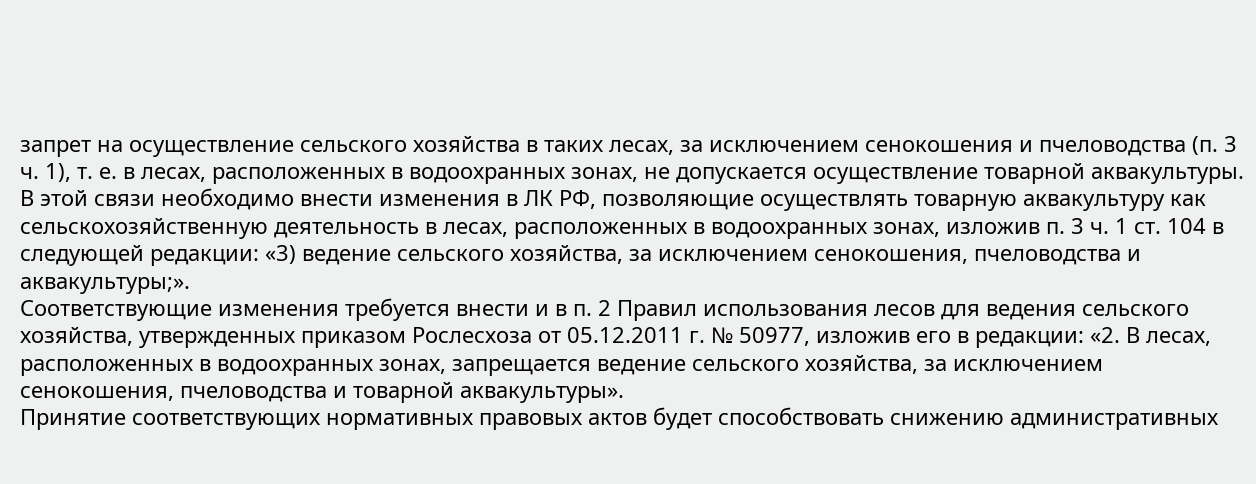запрет на осуществление сельского хозяйства в таких лесах, за исключением сенокошения и пчеловодства (п. 3 ч. 1), т. е. в лесах, расположенных в водоохранных зонах, не допускается осуществление товарной аквакультуры. В этой связи необходимо внести изменения в ЛК РФ, позволяющие осуществлять товарную аквакультуру как сельскохозяйственную деятельность в лесах, расположенных в водоохранных зонах, изложив п. 3 ч. 1 ст. 104 в следующей редакции: «3) ведение сельского хозяйства, за исключением сенокошения, пчеловодства и аквакультуры;».
Соответствующие изменения требуется внести и в п. 2 Правил использования лесов для ведения сельского хозяйства, утвержденных приказом Рослесхоза от 05.12.2011 г. № 50977, изложив его в редакции: «2. В лесах, расположенных в водоохранных зонах, запрещается ведение сельского хозяйства, за исключением сенокошения, пчеловодства и товарной аквакультуры».
Принятие соответствующих нормативных правовых актов будет способствовать снижению административных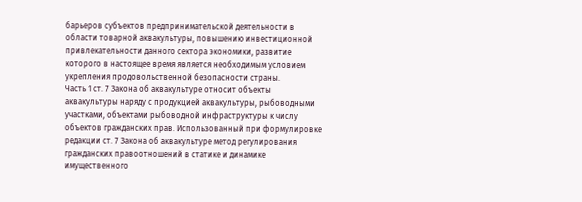барьеров субъектов предпринимательской деятельности в области товарной аквакультуры, повышению инвестиционной привлекательности данного сектора экономики, развитие которого в настоящее время является необходимым условием укрепления продовольственной безопасности страны.
Часть 1 ст. 7 Закона об аквакультуре относит объекты аквакультуры наряду с продукцией аквакультуры, рыбоводными участками, объектами рыбоводной инфраструктуры к числу объектов гражданских прав. Использованный при формулировке редакции ст. 7 Закона об аквакультуре метод регулирования гражданских правоотношений в статике и динамике имущественного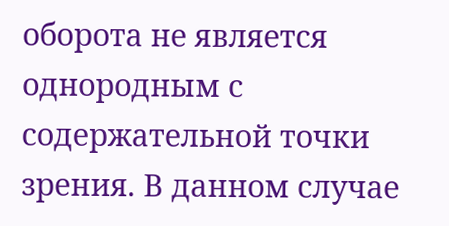оборота не является однородным с содержательной точки зрения. В данном случае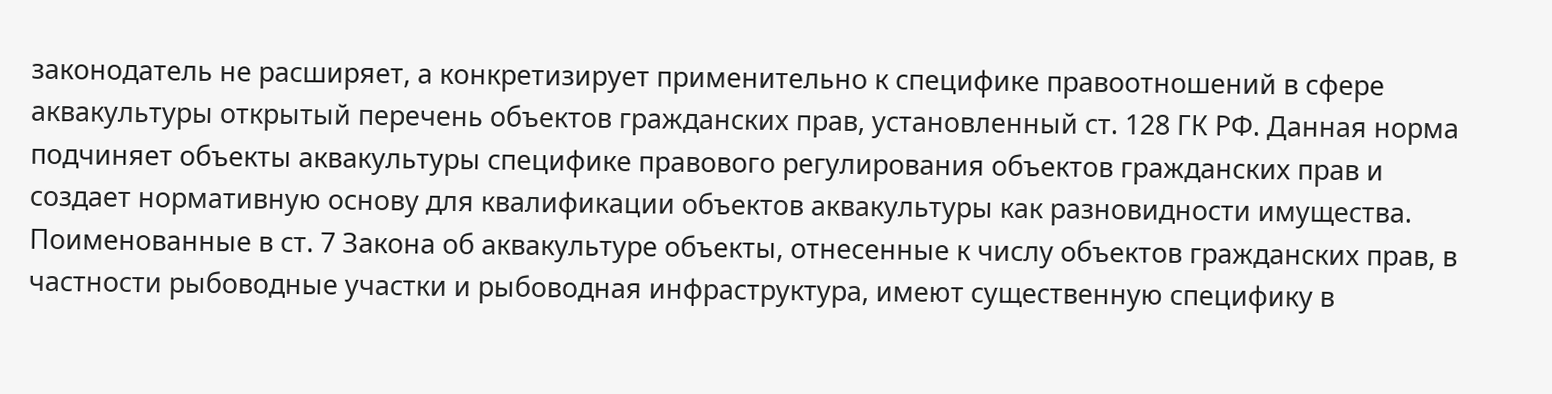законодатель не расширяет, а конкретизирует применительно к специфике правоотношений в сфере аквакультуры открытый перечень объектов гражданских прав, установленный ст. 128 ГК РФ. Данная норма подчиняет объекты аквакультуры специфике правового регулирования объектов гражданских прав и создает нормативную основу для квалификации объектов аквакультуры как разновидности имущества.
Поименованные в ст. 7 Закона об аквакультуре объекты, отнесенные к числу объектов гражданских прав, в частности рыбоводные участки и рыбоводная инфраструктура, имеют существенную специфику в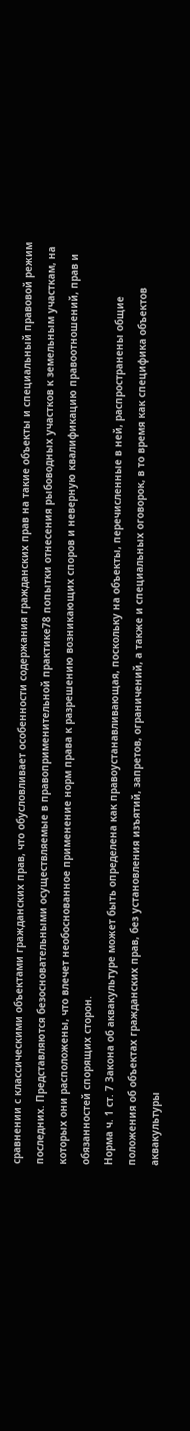сравнении с классическими объектами гражданских прав, что обусловливает особенности содержания гражданских прав на такие объекты и специальный правовой режим последних. Представляются безосновательными осуществляемые в правоприменительной практике78 попытки отнесения рыбоводных участков к земельным участкам, на которых они расположены, что влечет необоснованное применение норм права к разрешению возникающих споров и неверную квалификацию правоотношений, прав и обязанностей спорящих сторон.
Норма ч. 1 ст. 7 Закона об аквакультуре может быть определена как правоустанавливающая, поскольку на объекты, перечисленные в ней, распространены общие положения об объектах гражданских прав, без установления изъятий, запретов, ограничений, а также и специальных оговорок, в то время как специфика объектов аквакультуры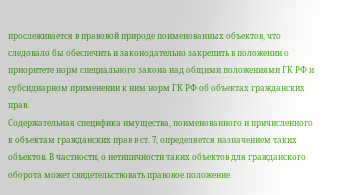прослеживается в правовой природе поименованных объектов, что следовало бы обеспечить и законодательно закрепить в положении о приоритете норм специального закона над общими положениями ГК РФ и субсидиарном применении к ним норм ГК РФ об объектах гражданских прав.
Содержательная специфика имущества, поименованного и причисленного к объектам гражданских прав в ст. 7, определяется назначением таких объектов. В частности, о нетипичности таких объектов для гражданского оборота может свидетельствовать правовое положение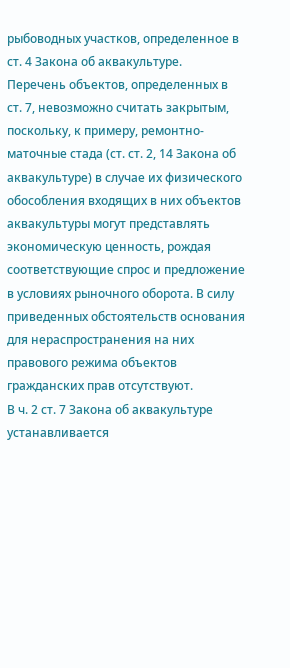рыбоводных участков, определенное в ст. 4 Закона об аквакультуре.
Перечень объектов, определенных в ст. 7, невозможно считать закрытым, поскольку, к примеру, ремонтно-маточные стада (ст. ст. 2, 14 Закона об аквакультуре) в случае их физического обособления входящих в них объектов аквакультуры могут представлять экономическую ценность, рождая соответствующие спрос и предложение в условиях рыночного оборота. В силу приведенных обстоятельств основания для нераспространения на них правового режима объектов гражданских прав отсутствуют.
В ч. 2 ст. 7 Закона об аквакультуре устанавливается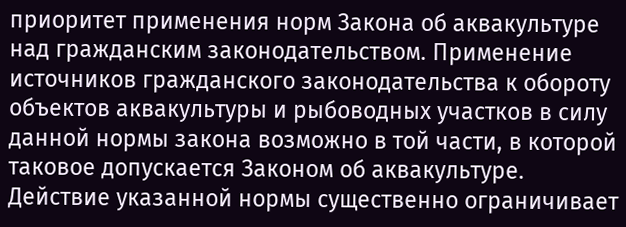приоритет применения норм Закона об аквакультуре над гражданским законодательством. Применение источников гражданского законодательства к обороту объектов аквакультуры и рыбоводных участков в силу данной нормы закона возможно в той части, в которой таковое допускается Законом об аквакультуре. Действие указанной нормы существенно ограничивает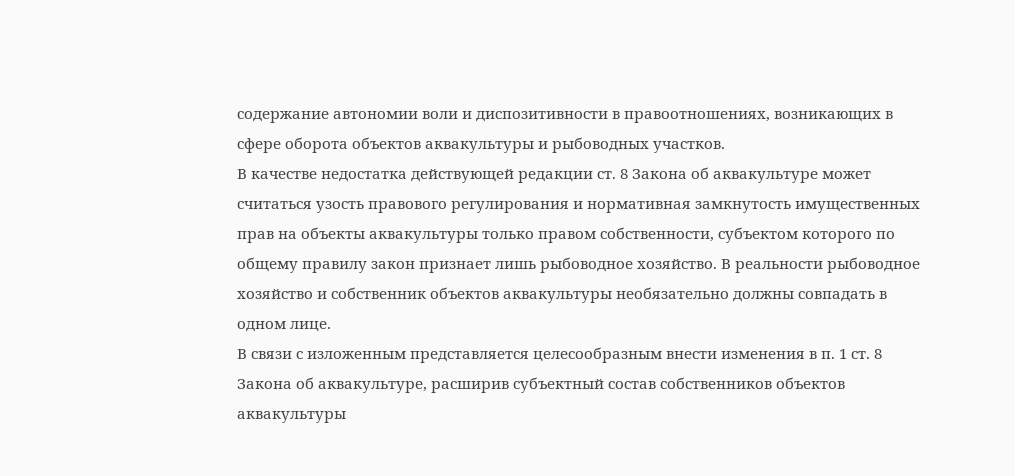содержание автономии воли и диспозитивности в правоотношениях, возникающих в сфере оборота объектов аквакультуры и рыбоводных участков.
В качестве недостатка действующей редакции ст. 8 Закона об аквакультуре может считаться узость правового регулирования и нормативная замкнутость имущественных прав на объекты аквакультуры только правом собственности, субъектом которого по общему правилу закон признает лишь рыбоводное хозяйство. В реальности рыбоводное хозяйство и собственник объектов аквакультуры необязательно должны совпадать в одном лице.
В связи с изложенным представляется целесообразным внести изменения в п. 1 ст. 8 Закона об аквакультуре, расширив субъектный состав собственников объектов аквакультуры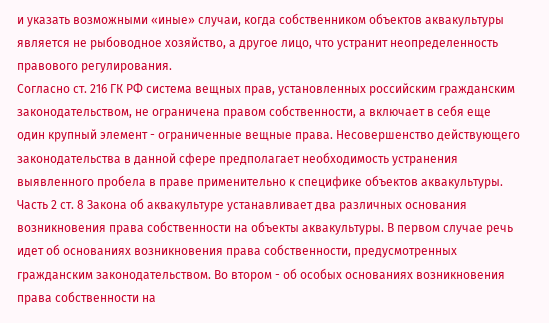и указать возможными «иные» случаи, когда собственником объектов аквакультуры является не рыбоводное хозяйство, а другое лицо, что устранит неопределенность правового регулирования.
Согласно ст. 216 ГК РФ система вещных прав, установленных российским гражданским законодательством, не ограничена правом собственности, а включает в себя еще один крупный элемент - ограниченные вещные права. Несовершенство действующего законодательства в данной сфере предполагает необходимость устранения выявленного пробела в праве применительно к специфике объектов аквакультуры.
Часть 2 ст. 8 Закона об аквакультуре устанавливает два различных основания возникновения права собственности на объекты аквакультуры. В первом случае речь идет об основаниях возникновения права собственности, предусмотренных гражданским законодательством. Во втором - об особых основаниях возникновения права собственности на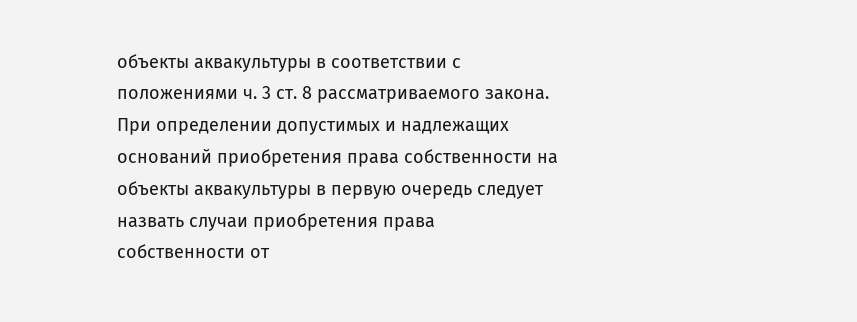объекты аквакультуры в соответствии с положениями ч. 3 ст. 8 рассматриваемого закона.
При определении допустимых и надлежащих оснований приобретения права собственности на объекты аквакультуры в первую очередь следует назвать случаи приобретения права собственности от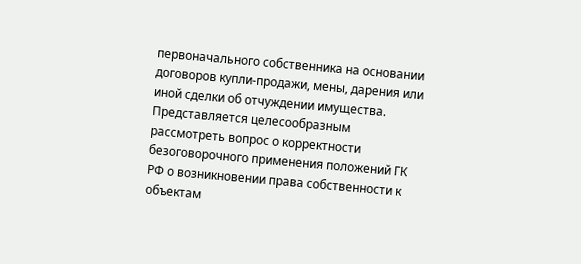первоначального собственника на основании договоров купли-продажи, мены, дарения или иной сделки об отчуждении имущества.
Представляется целесообразным рассмотреть вопрос о корректности безоговорочного применения положений ГК РФ о возникновении права собственности к объектам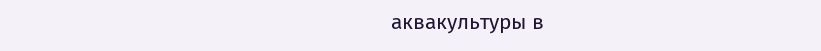аквакультуры в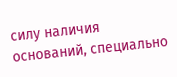силу наличия оснований, специально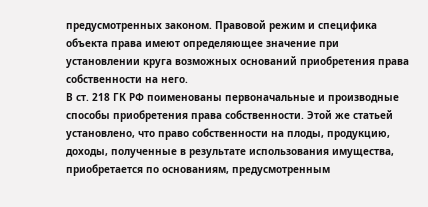предусмотренных законом. Правовой режим и специфика объекта права имеют определяющее значение при установлении круга возможных оснований приобретения права собственности на него.
В ст. 218 ГК РФ поименованы первоначальные и производные способы приобретения права собственности. Этой же статьей установлено, что право собственности на плоды, продукцию, доходы, полученные в результате использования имущества, приобретается по основаниям, предусмотренным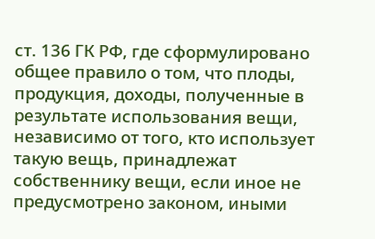ст. 136 ГК РФ, где сформулировано общее правило о том, что плоды, продукция, доходы, полученные в результате использования вещи, независимо от того, кто использует такую вещь, принадлежат собственнику вещи, если иное не предусмотрено законом, иными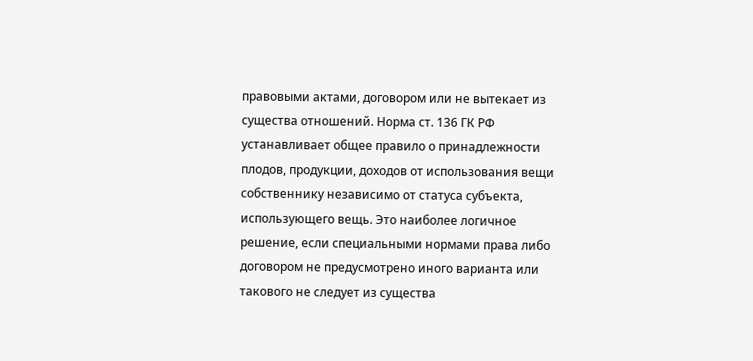правовыми актами, договором или не вытекает из существа отношений. Норма ст. 136 ГК РФ устанавливает общее правило о принадлежности плодов, продукции, доходов от использования вещи собственнику независимо от статуса субъекта, использующего вещь. Это наиболее логичное решение, если специальными нормами права либо договором не предусмотрено иного варианта или такового не следует из существа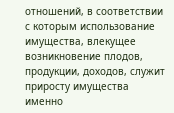отношений, в соответствии с которым использование имущества, влекущее возникновение плодов, продукции, доходов, служит приросту имущества именно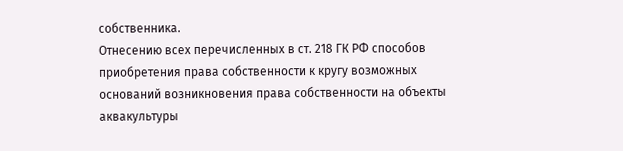собственника.
Отнесению всех перечисленных в ст. 218 ГК РФ способов приобретения права собственности к кругу возможных оснований возникновения права собственности на объекты аквакультуры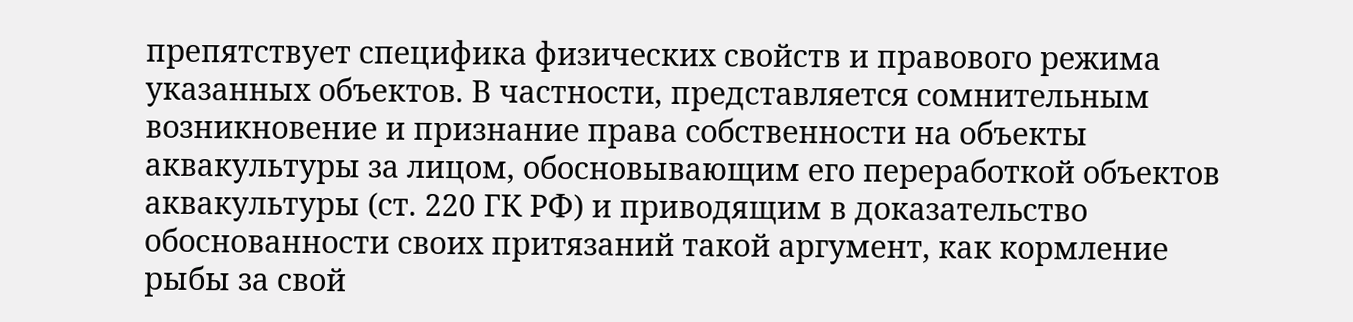препятствует специфика физических свойств и правового режима указанных объектов. В частности, представляется сомнительным возникновение и признание права собственности на объекты аквакультуры за лицом, обосновывающим его переработкой объектов аквакультуры (ст. 220 ГК РФ) и приводящим в доказательство обоснованности своих притязаний такой аргумент, как кормление рыбы за свой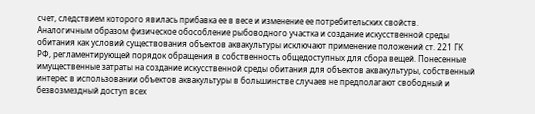счет, следствием которого явилась прибавка ее в весе и изменение ее потребительских свойств.
Аналогичным образом физическое обособление рыбоводного участка и создание искусственной среды обитания как условий существования объектов аквакультуры исключают применение положений ст. 221 ГК РФ, регламентирующей порядок обращения в собственность общедоступных для сбора вещей. Понесенные имущественные затраты на создание искусственной среды обитания для объектов аквакультуры, собственный интерес в использовании объектов аквакультуры в большинстве случаев не предполагают свободный и безвозмездный доступ всех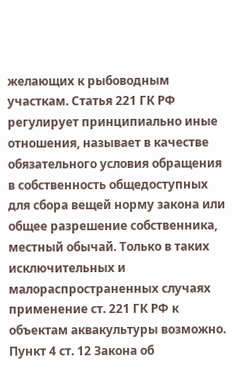желающих к рыбоводным участкам. Статья 221 ГК РФ регулирует принципиально иные отношения, называет в качестве обязательного условия обращения в собственность общедоступных для сбора вещей норму закона или общее разрешение собственника, местный обычай. Только в таких исключительных и малораспространенных случаях применение ст. 221 ГК РФ к объектам аквакультуры возможно.
Пункт 4 ст. 12 Закона об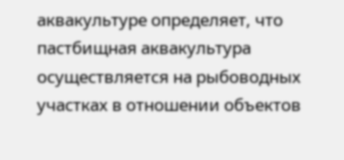аквакультуре определяет, что пастбищная аквакультура осуществляется на рыбоводных участках в отношении объектов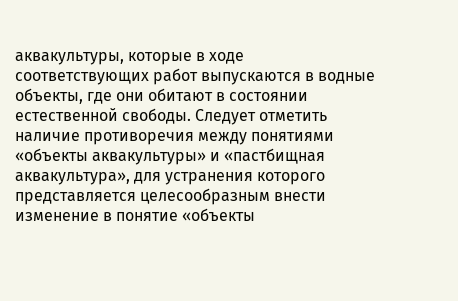аквакультуры, которые в ходе соответствующих работ выпускаются в водные объекты, где они обитают в состоянии естественной свободы. Следует отметить наличие противоречия между понятиями «объекты аквакультуры» и «пастбищная аквакультура», для устранения которого представляется целесообразным внести изменение в понятие «объекты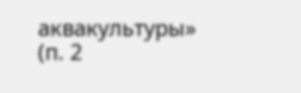аквакультуры» (п. 2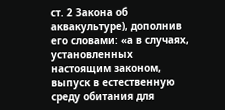ст. 2 Закона об аквакультуре), дополнив его словами: «а в случаях, установленных настоящим законом, выпуск в естественную среду обитания для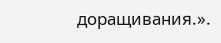доращивания.».